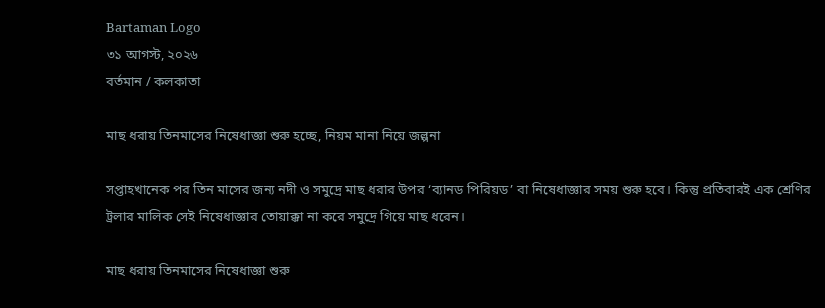Bartaman Logo
৩১ আগস্ট, ২০২৬
বর্তমান / কলকাতা

মাছ ধরায় তিনমাসের নিষেধাজ্ঞা শুরু হচ্ছে, নিয়ম মানা নিয়ে জল্পনা

সপ্তাহখানেক পর তিন মাসের জন্য নদী ও সমুদ্রে মাছ ধরার উপর ‘ব্যানড পিরিয়ড’ বা নিষেধাজ্ঞার সময় শুরু হবে। কিন্তু প্রতিবারই এক শ্রেণির ট্রলার মালিক সেই নিষেধাজ্ঞার তোয়াক্কা না করে সমুদ্রে গিয়ে মাছ ধরেন।

মাছ ধরায় তিনমাসের নিষেধাজ্ঞা শুরু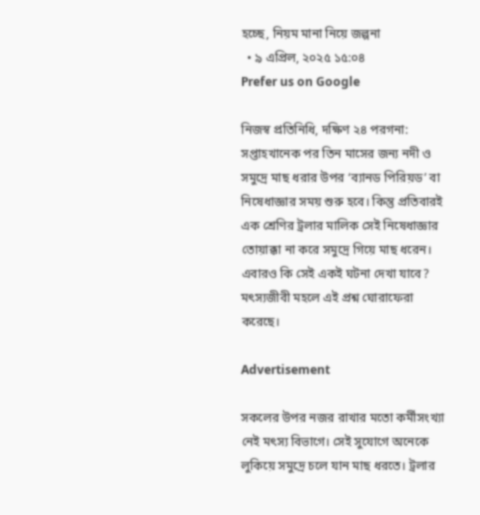হচ্ছে, নিয়ম মানা নিয়ে জল্পনা
  • ৯ এপ্রিল, ২০২৫ ১৫:০৪
Prefer us on Google

নিজস্ব প্রতিনিধি, দক্ষিণ ২৪ পরগনা: সপ্তাহখানেক পর তিন মাসের জন্য নদী ও সমুদ্রে মাছ ধরার উপর ‘ব্যানড পিরিয়ড’ বা নিষেধাজ্ঞার সময় শুরু হবে। কিন্তু প্রতিবারই এক শ্রেণির ট্রলার মালিক সেই নিষেধাজ্ঞার তোয়াক্কা না করে সমুদ্রে গিয়ে মাছ ধরেন। এবারও কি সেই একই ঘটনা দেখা যাবে? মৎস্যজীবী মহলে এই প্রশ্ন ঘোরাফেরা করেছে।

Advertisement

সকলের উপর নজর রাখার মতো কর্মীসংখ্যা নেই মৎস্য বিভাগে। সেই সুযোগে অনেকে লুকিয়ে সমুদ্রে চলে যান মাছ ধরতে। ট্রলার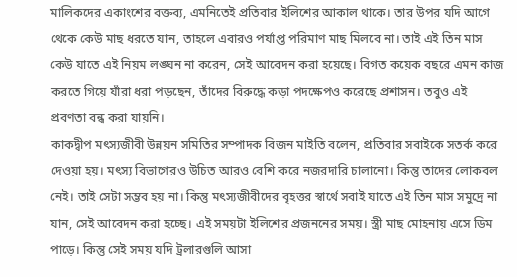মালিকদের একাংশের বক্তব্য, এমনিতেই প্রতিবার ইলিশের আকাল থাকে। তার উপর যদি আগে থেকে কেউ মাছ ধরতে যান, তাহলে এবারও পর্যাপ্ত পরিমাণ মাছ মিলবে না। তাই এই তিন মাস কেউ যাতে এই নিয়ম লঙ্ঘন না করেন, সেই আবেদন করা হয়েছে। বিগত কয়েক বছরে এমন কাজ করতে গিয়ে যাঁরা ধরা পড়ছেন, তাঁদের বিরুদ্ধে কড়া পদক্ষেপও করেছে প্রশাসন। তবুও এই প্রবণতা বন্ধ করা যায়নি।
কাকদ্বীপ মৎস্যজীবী উন্নয়ন সমিতির সম্পাদক বিজন মাইতি বলেন, প্রতিবার সবাইকে সতর্ক করে দেওয়া হয়। মৎস্য বিভাগেরও উচিত আরও বেশি করে নজরদারি চালানো। কিন্তু তাদের লোকবল নেই। তাই সেটা সম্ভব হয় না। কিন্তু মৎস্যজীবীদের বৃহত্তর স্বার্থে সবাই যাতে এই তিন মাস সমুদ্রে না যান, সেই আবেদন করা হচ্ছে। এই সময়টা ইলিশের প্রজননের সময়। স্ত্রী মাছ মোহনায় এসে ডিম পাড়ে। কিন্তু সেই সময় যদি ট্রলারগুলি আসা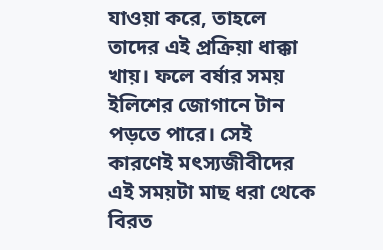যাওয়া করে, তাহলে তাদের এই প্রক্রিয়া ধাক্কা খায়। ফলে বর্ষার সময় ইলিশের জোগানে টান পড়তে পারে। সেই কারণেই মৎস্যজীবীদের এই সময়টা মাছ ধরা থেকে বিরত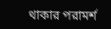থাকার পরামর্শ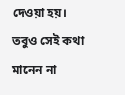দেওয়া হয়। তবুও সেই কথা মানেন না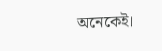অনেকেই।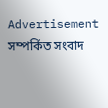Advertisement
সম্পর্কিত সংবাদ